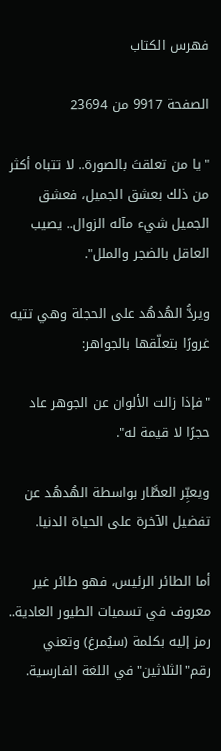فهرس الكتاب

الصفحة 9917 من 23694

"يا من تعلقتَ بالصورة.. لا تتباه أكثر من ذلك بعشق الجميل، فعشق الجميل شيء مآله الزوال.. يصيب العاقل بالضجر والملل".

ويردُّ الهُدهُد على الحجلة وهي تتيه غرورًا بتعلّقها بالجواهر:

"فإذا زالت الألوان عن الجوهر عاد حجرًا لا قيمة له".

ويعبِّر العطَّار بواسطة الهُدهُد عن تفضيل الآخرة على الحياة الدنيا.

أما الطائر الرئيس، فهو طائر غير معروف في تسميات الطيور العادية.. رمز إليه بكلمة (سيُمرغ) وتعني رقم"الثلاثين"في اللغة الفارسية.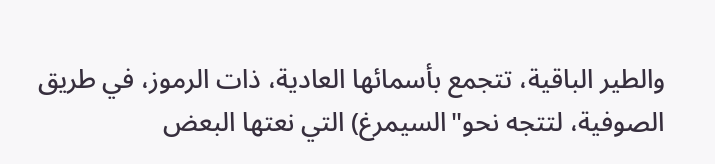والطير الباقية، تتجمع بأسمائها العادية، ذات الرموز، في طريق الصوفية، لتتجه نحو"السيمرغ) التي نعتها البعض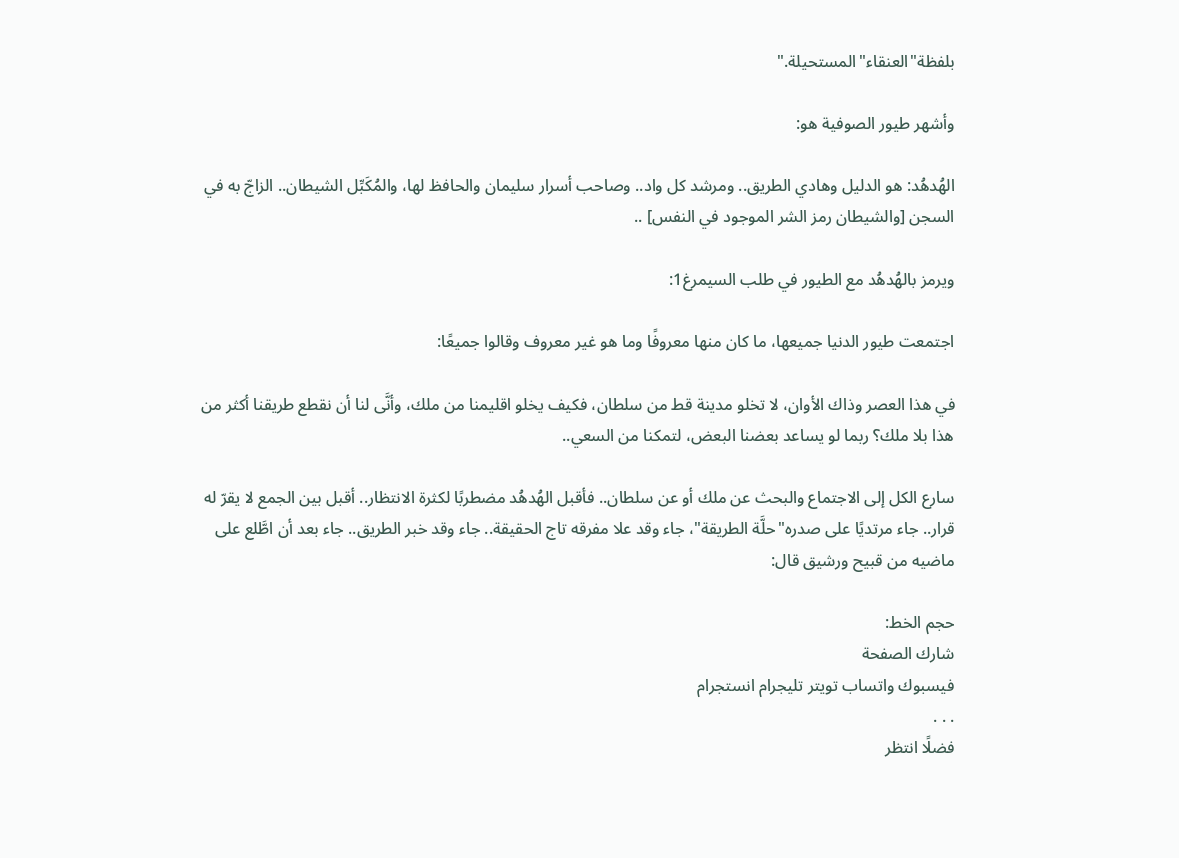بلفظة"العنقاء"المستحيلة."

وأشهر طيور الصوفية هو:

الهُدهُد: هو الدليل وهادي الطريق.. ومرشد كل واد.. وصاحب أسرار سليمان والحافظ لها، والمُكَبِّل الشيطان.. الزاجّ به في السجن [والشيطان رمز الشر الموجود في النفس] ..

ويرمز بالهُدهُد مع الطيور في طلب السيمرغ1:

اجتمعت طيور الدنيا جميعها، ما كان منها معروفًا وما هو غير معروف وقالوا جميعًا:

في هذا العصر وذاك الأوان، لا تخلو مدينة قط من سلطان، فكيف يخلو اقليمنا من ملك، وأنَّى لنا أن نقطع طريقنا أكثر من هذا بلا ملك؟ ربما لو يساعد بعضنا البعض، لتمكنا من السعي..

سارع الكل إلى الاجتماع والبحث عن ملك أو عن سلطان.. فأقبل الهُدهُد مضطربًا لكثرة الانتظار.. أقبل بين الجمع لا يقرّ له قرار.. جاء مرتديًا على صدره"حلَّة الطريقة"، جاء وقد علا مفرقه تاج الحقيقة.. جاء وقد خبر الطريق.. جاء بعد أن اطَّلع على ماضيه من قبيح ورشيق قال:

حجم الخط:
شارك الصفحة
فيسبوك واتساب تويتر تليجرام انستجرام
. . .
فضلًا انتظر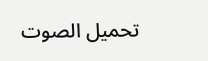تحميل الصوت